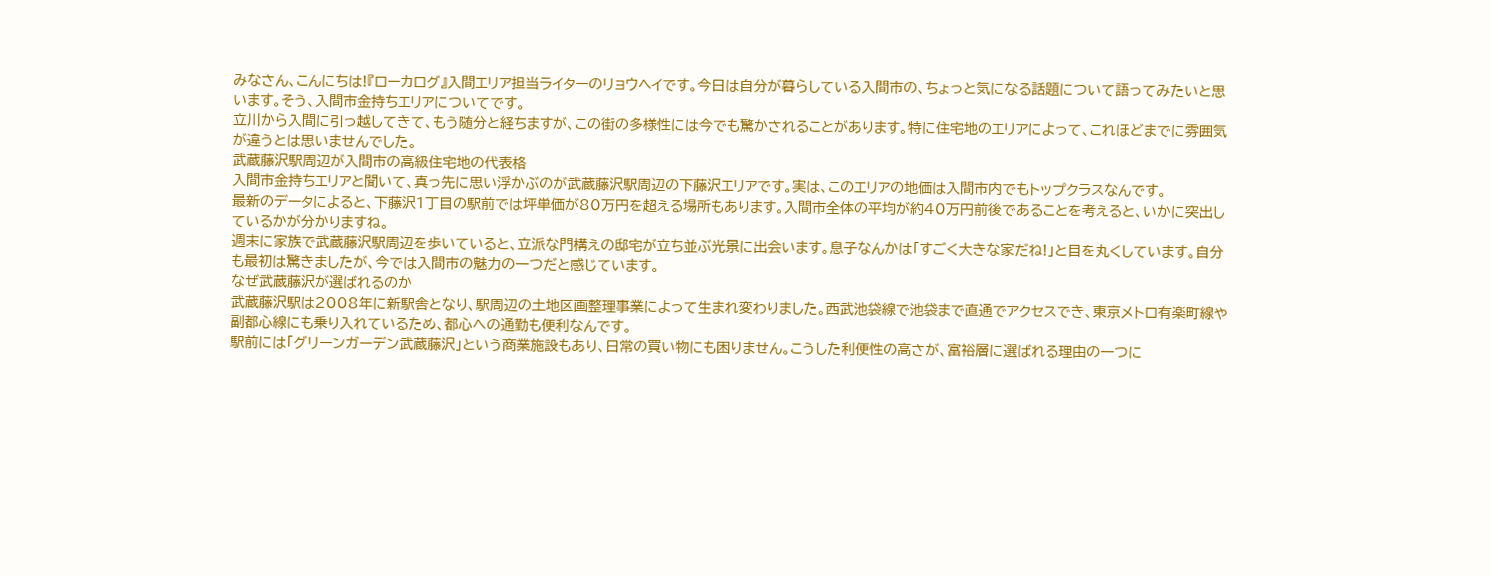みなさん、こんにちは!『ローカログ』入間エリア担当ライターのリョウヘイです。今日は自分が暮らしている入間市の、ちょっと気になる話題について語ってみたいと思います。そう、入間市金持ちエリアについてです。
立川から入間に引っ越してきて、もう随分と経ちますが、この街の多様性には今でも驚かされることがあります。特に住宅地のエリアによって、これほどまでに雰囲気が違うとは思いませんでした。
武蔵藤沢駅周辺が入間市の高級住宅地の代表格
入間市金持ちエリアと聞いて、真っ先に思い浮かぶのが武蔵藤沢駅周辺の下藤沢エリアです。実は、このエリアの地価は入間市内でもトップクラスなんです。
最新のデータによると、下藤沢1丁目の駅前では坪単価が80万円を超える場所もあります。入間市全体の平均が約40万円前後であることを考えると、いかに突出しているかが分かりますね。
週末に家族で武蔵藤沢駅周辺を歩いていると、立派な門構えの邸宅が立ち並ぶ光景に出会います。息子なんかは「すごく大きな家だね!」と目を丸くしています。自分も最初は驚きましたが、今では入間市の魅力の一つだと感じています。
なぜ武蔵藤沢が選ばれるのか
武蔵藤沢駅は2008年に新駅舎となり、駅周辺の土地区画整理事業によって生まれ変わりました。西武池袋線で池袋まで直通でアクセスでき、東京メトロ有楽町線や副都心線にも乗り入れているため、都心への通勤も便利なんです。
駅前には「グリーンガーデン武蔵藤沢」という商業施設もあり、日常の買い物にも困りません。こうした利便性の高さが、富裕層に選ばれる理由の一つに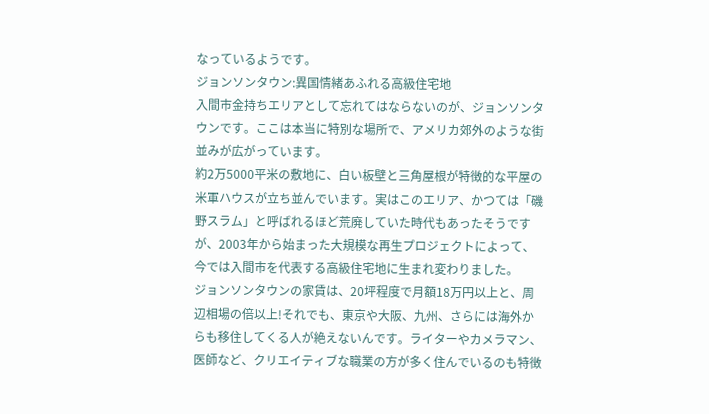なっているようです。
ジョンソンタウン:異国情緒あふれる高級住宅地
入間市金持ちエリアとして忘れてはならないのが、ジョンソンタウンです。ここは本当に特別な場所で、アメリカ郊外のような街並みが広がっています。
約2万5000平米の敷地に、白い板壁と三角屋根が特徴的な平屋の米軍ハウスが立ち並んでいます。実はこのエリア、かつては「磯野スラム」と呼ばれるほど荒廃していた時代もあったそうですが、2003年から始まった大規模な再生プロジェクトによって、今では入間市を代表する高級住宅地に生まれ変わりました。
ジョンソンタウンの家賃は、20坪程度で月額18万円以上と、周辺相場の倍以上!それでも、東京や大阪、九州、さらには海外からも移住してくる人が絶えないんです。ライターやカメラマン、医師など、クリエイティブな職業の方が多く住んでいるのも特徴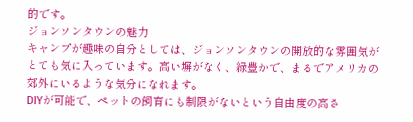的です。
ジョンソンタウンの魅力
キャンプが趣味の自分としては、ジョンソンタウンの開放的な雰囲気がとても気に入っています。高い塀がなく、緑豊かで、まるでアメリカの郊外にいるような気分になれます。
DIYが可能で、ペットの飼育にも制限がないという自由度の高さ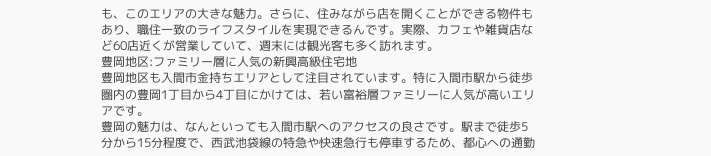も、このエリアの大きな魅力。さらに、住みながら店を開くことができる物件もあり、職住一致のライフスタイルを実現できるんです。実際、カフェや雑貨店など60店近くが営業していて、週末には観光客も多く訪れます。
豊岡地区:ファミリー層に人気の新興高級住宅地
豊岡地区も入間市金持ちエリアとして注目されています。特に入間市駅から徒歩圏内の豊岡1丁目から4丁目にかけては、若い富裕層ファミリーに人気が高いエリアです。
豊岡の魅力は、なんといっても入間市駅へのアクセスの良さです。駅まで徒歩5分から15分程度で、西武池袋線の特急や快速急行も停車するため、都心への通勤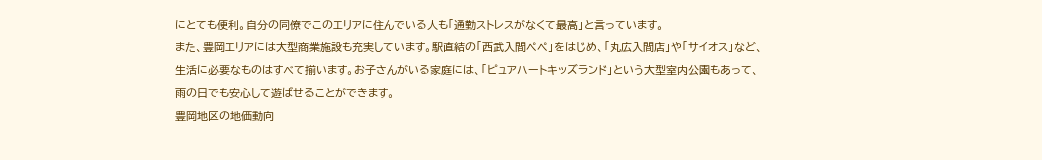にとても便利。自分の同僚でこのエリアに住んでいる人も「通勤ストレスがなくて最高」と言っています。
また、豊岡エリアには大型商業施設も充実しています。駅直結の「西武入間ペペ」をはじめ、「丸広入間店」や「サイオス」など、生活に必要なものはすべて揃います。お子さんがいる家庭には、「ピュアハートキッズランド」という大型室内公園もあって、雨の日でも安心して遊ばせることができます。
豊岡地区の地価動向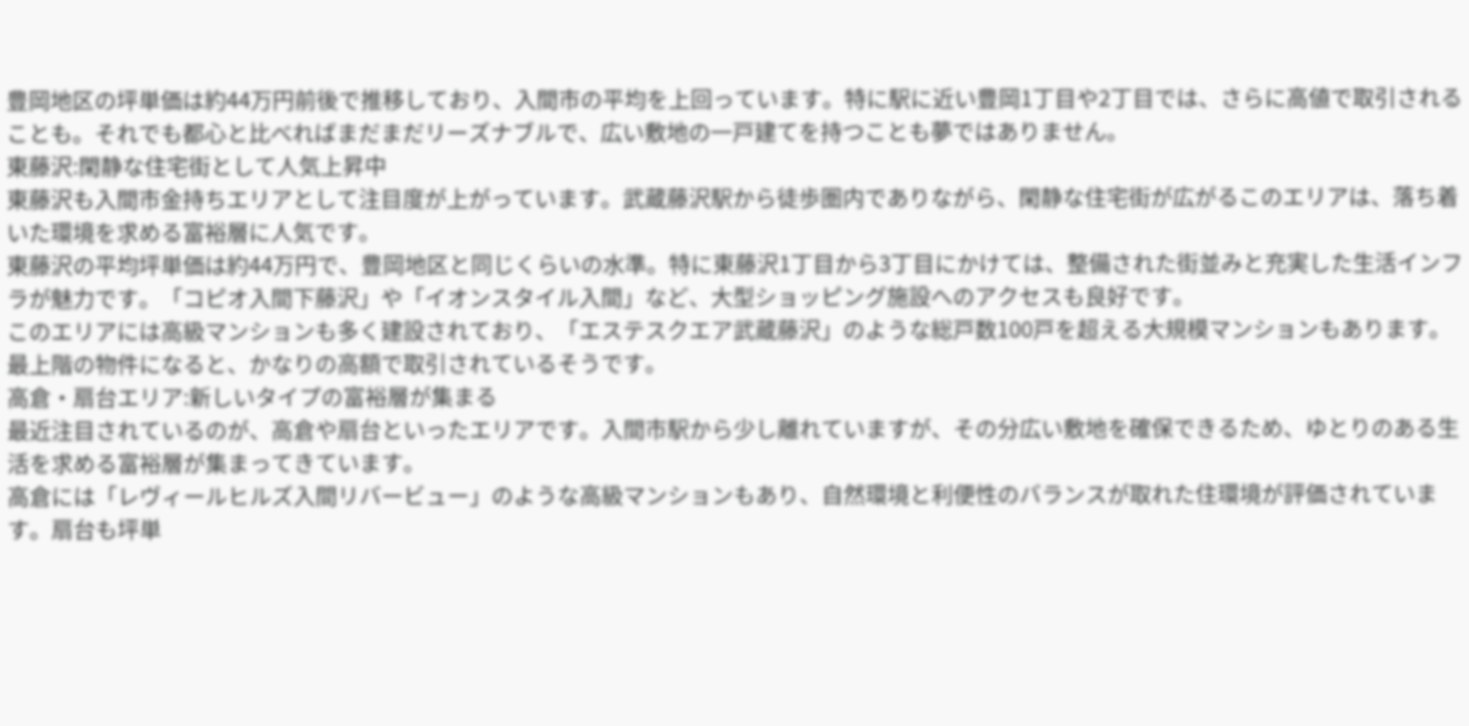豊岡地区の坪単価は約44万円前後で推移しており、入間市の平均を上回っています。特に駅に近い豊岡1丁目や2丁目では、さらに高値で取引されることも。それでも都心と比べればまだまだリーズナブルで、広い敷地の一戸建てを持つことも夢ではありません。
東藤沢:閑静な住宅街として人気上昇中
東藤沢も入間市金持ちエリアとして注目度が上がっています。武蔵藤沢駅から徒歩圏内でありながら、閑静な住宅街が広がるこのエリアは、落ち着いた環境を求める富裕層に人気です。
東藤沢の平均坪単価は約44万円で、豊岡地区と同じくらいの水準。特に東藤沢1丁目から3丁目にかけては、整備された街並みと充実した生活インフラが魅力です。「コピオ入間下藤沢」や「イオンスタイル入間」など、大型ショッピング施設へのアクセスも良好です。
このエリアには高級マンションも多く建設されており、「エステスクエア武蔵藤沢」のような総戸数100戸を超える大規模マンションもあります。最上階の物件になると、かなりの高額で取引されているそうです。
高倉・扇台エリア:新しいタイプの富裕層が集まる
最近注目されているのが、高倉や扇台といったエリアです。入間市駅から少し離れていますが、その分広い敷地を確保できるため、ゆとりのある生活を求める富裕層が集まってきています。
高倉には「レヴィールヒルズ入間リバービュー」のような高級マンションもあり、自然環境と利便性のバランスが取れた住環境が評価されています。扇台も坪単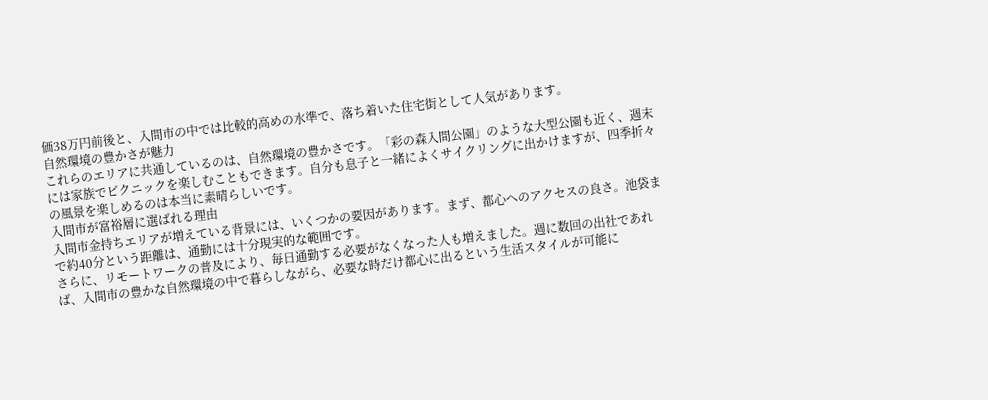価38万円前後と、入間市の中では比較的高めの水準で、落ち着いた住宅街として人気があります。
自然環境の豊かさが魅力
これらのエリアに共通しているのは、自然環境の豊かさです。「彩の森入間公園」のような大型公園も近く、週末には家族でピクニックを楽しむこともできます。自分も息子と一緒によくサイクリングに出かけますが、四季折々の風景を楽しめるのは本当に素晴らしいです。
入間市が富裕層に選ばれる理由
入間市金持ちエリアが増えている背景には、いくつかの要因があります。まず、都心へのアクセスの良さ。池袋まで約40分という距離は、通勤には十分現実的な範囲です。
さらに、リモートワークの普及により、毎日通勤する必要がなくなった人も増えました。週に数回の出社であれば、入間市の豊かな自然環境の中で暮らしながら、必要な時だけ都心に出るという生活スタイルが可能に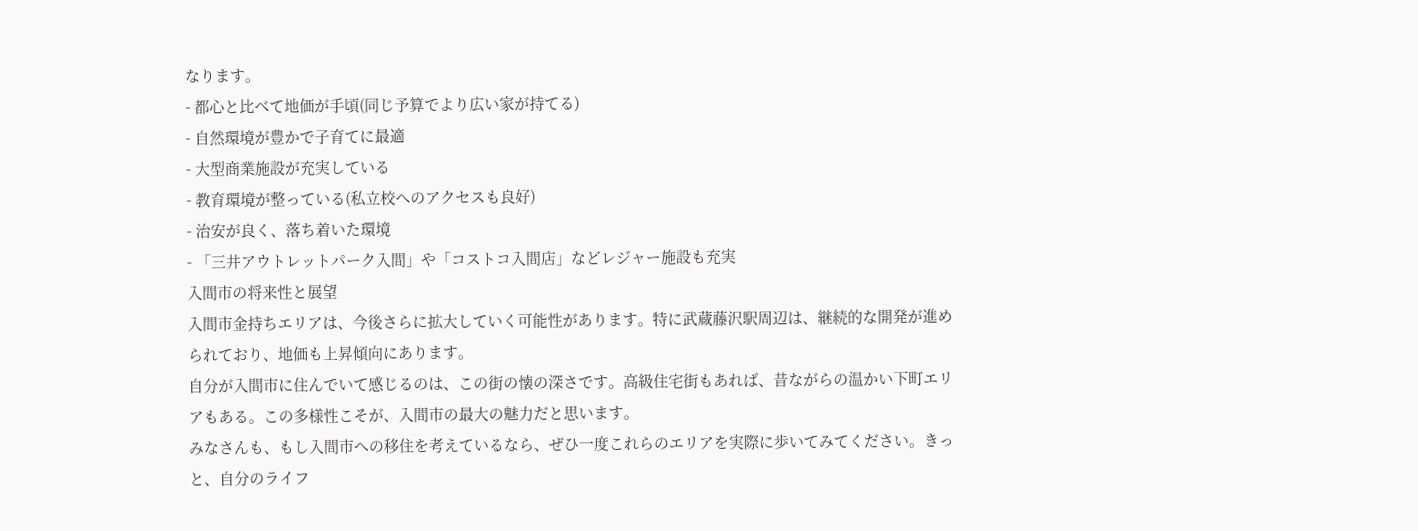なります。
- 都心と比べて地価が手頃(同じ予算でより広い家が持てる)
- 自然環境が豊かで子育てに最適
- 大型商業施設が充実している
- 教育環境が整っている(私立校へのアクセスも良好)
- 治安が良く、落ち着いた環境
- 「三井アウトレットパーク入間」や「コストコ入間店」などレジャー施設も充実
入間市の将来性と展望
入間市金持ちエリアは、今後さらに拡大していく可能性があります。特に武蔵藤沢駅周辺は、継続的な開発が進められており、地価も上昇傾向にあります。
自分が入間市に住んでいて感じるのは、この街の懐の深さです。高級住宅街もあれば、昔ながらの温かい下町エリアもある。この多様性こそが、入間市の最大の魅力だと思います。
みなさんも、もし入間市への移住を考えているなら、ぜひ一度これらのエリアを実際に歩いてみてください。きっと、自分のライフ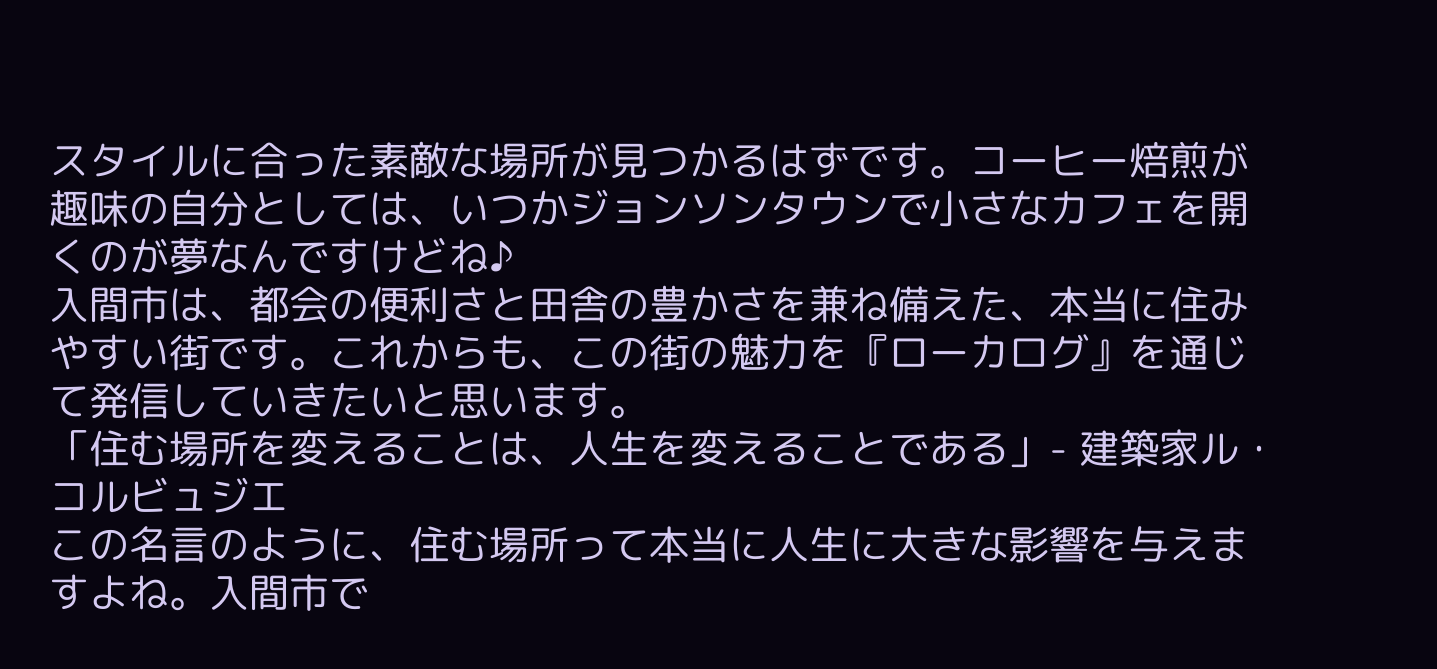スタイルに合った素敵な場所が見つかるはずです。コーヒー焙煎が趣味の自分としては、いつかジョンソンタウンで小さなカフェを開くのが夢なんですけどね♪
入間市は、都会の便利さと田舎の豊かさを兼ね備えた、本当に住みやすい街です。これからも、この街の魅力を『ローカログ』を通じて発信していきたいと思います。
「住む場所を変えることは、人生を変えることである」- 建築家ル・コルビュジエ
この名言のように、住む場所って本当に人生に大きな影響を与えますよね。入間市で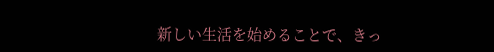新しい生活を始めることで、きっ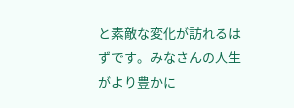と素敵な変化が訪れるはずです。みなさんの人生がより豊かに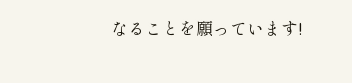なることを願っています!